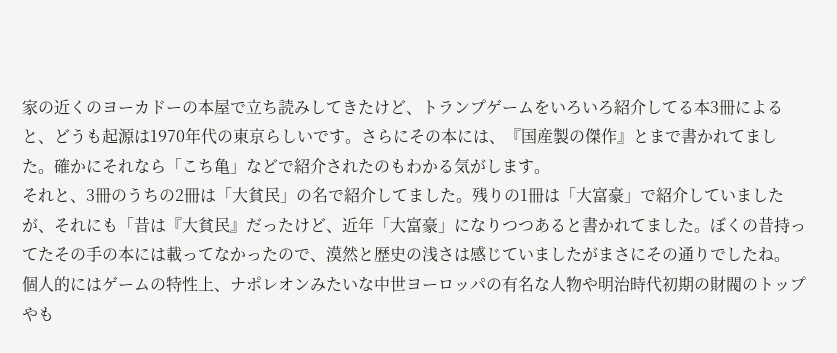家の近くのヨーカドーの本屋で立ち読みしてきたけど、トランプゲームをいろいろ紹介してる本3冊によると、どうも起源は1970年代の東京らしいです。さらにその本には、『国産製の傑作』とまで書かれてました。確かにそれなら「こち亀」などで紹介されたのもわかる気がします。
それと、3冊のうちの2冊は「大貧民」の名で紹介してました。残りの1冊は「大富豪」で紹介していましたが、それにも「昔は『大貧民』だったけど、近年「大富豪」になりつつあると書かれてました。ぼくの昔持ってたその手の本には載ってなかったので、漠然と歴史の浅さは感じていましたがまさにその通りでしたね。
個人的にはゲームの特性上、ナポレオンみたいな中世ヨーロッパの有名な人物や明治時代初期の財閥のトップやも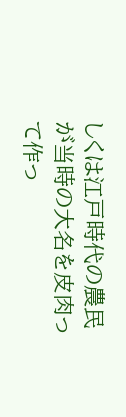しくは江戸時代の農民が当時の大名を皮肉って作っ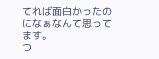てれば面白かったのになぁなんて思ってます。
つ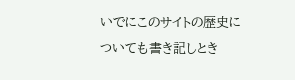いでにこのサイトの歴史についても書き記しとき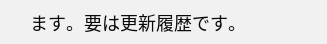ます。要は更新履歴です。